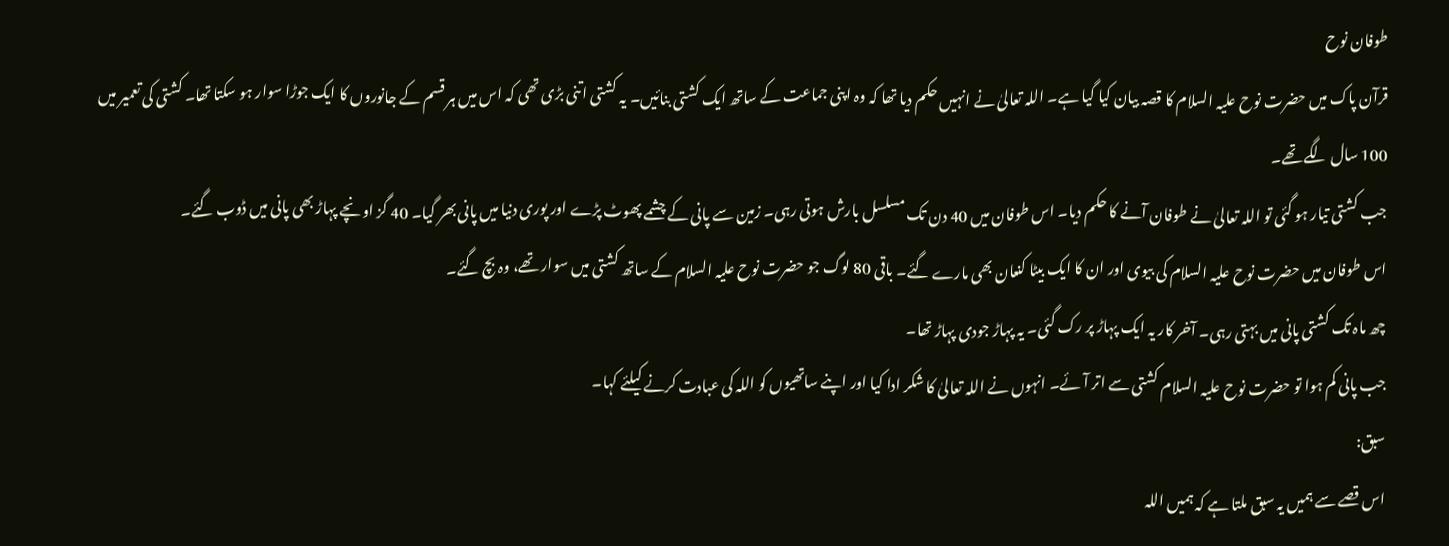طوفان نوح
قرآن پاک میں حضرت نوح علیہ السلام کا قصہ بیان کیا گیا ہے۔ اللہ تعالیٰ نے انہیں حکم دیا تھا کہ وہ اپنی جماعت کے ساتھ ایک کشتی بنائیں۔ یہ کشتی اتنی بڑی تھی کہ اس میں ہر قسم کے جانوروں کا ایک جوڑا سوار ہو سکتا تھا۔ کشتی کی تعمیر میں 100 سال لگے تھے۔
جب کشتی تیار ہو گئی تو اللہ تعالیٰ نے طوفان آنے کا حکم دیا۔ اس طوفان میں 40 دن تک مسلسل بارش ہوتی رہی۔ زمین سے پانی کے چشمے پھوٹ پڑے اور پوری دنیا میں پانی بھر گیا۔ 40 گز اونچے پہاڑ بھی پانی میں ڈوب گئے۔
اس طوفان میں حضرت نوح علیہ السلام کی بیوی اور ان کا ایک بیٹا کنعان بھی مارے گئے۔ باقی 80 لوگ جو حضرت نوح علیہ السلام کے ساتھ کشتی میں سوار تھے، وہ بچ گئے۔
چھ ماہ تک کشتی پانی میں بہتی رہی۔ آخر کار یہ ایک پہاڑ پر رک گئی۔ یہ پہاڑ جودی پہاڑ تھا۔
جب پانی کم ہوا تو حضرت نوح علیہ السلام کشتی سے اتر آئے۔ انہوں نے اللہ تعالیٰ کا شکر ادا کیا اور اپنے ساتھیوں کو اللہ کی عبادت کرنے کیلئے کہا۔
سبق:
اس قصے سے ہمیں یہ سبق ملتا ہے کہ ہمیں اللہ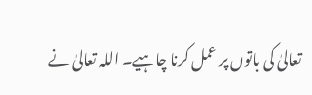تعالیٰ کی باتوں پر عمل کرنا چاہیے۔ اللہ تعالیٰ نے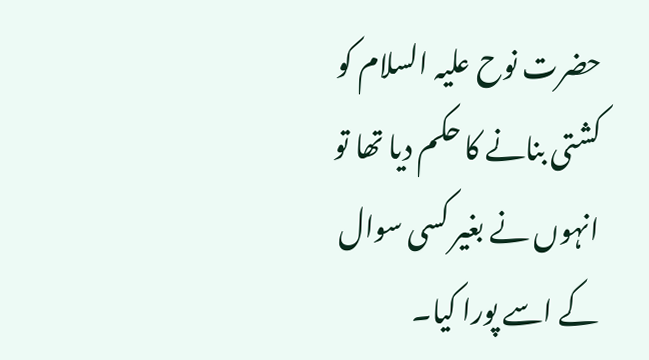حضرت نوح علیہ السلام کو کشتی بنانے کا حکم دیا تھا تو انہوں نے بغیر کسی سوال کے اسے پورا کیا۔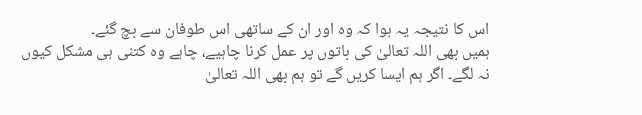اس کا نتیجہ یہ ہوا کہ وہ اور ان کے ساتھی اس طوفان سے بچ گئے۔
ہمیں بھی اللہ تعالیٰ کی باتوں پر عمل کرنا چاہیے، چاہے وہ کتنی ہی مشکل کیوں نہ لگے۔ اگر ہم ایسا کریں گے تو ہم بھی اللہ تعالیٰ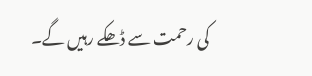کی رحمت سے ڈھکے رہیں گے۔